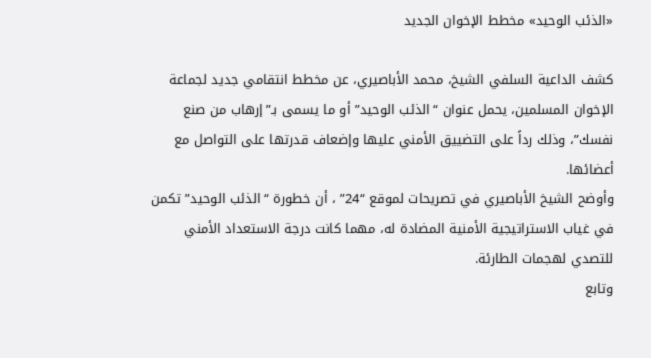«الذئب الوحيد» مخطط الإخوان الجديد

كشف الداعية السلفي الشيخ، محمد الأباصيري، عن مخطط انتقامي جديد لجماعة الإخوان المسلمين، يحمل عنوان “الذئب الوحيد” أو ما يسمى بـ”إرهاب من صنع نفسك”، وذلك رداً على التضييق الأمني عليها وإضعاف قدرتها على التواصل مع أعضائها.
وأوضح الشيخ الأباصيري في تصريحات لموقع “24” ، أن خطورة “الذئب الوحيد” تكمن في غياب الاستراتيجية الأمنية المضادة له، مهما كانت درجة الاستعداد الأمني للتصدي لهجمات الطارئة.
وتابع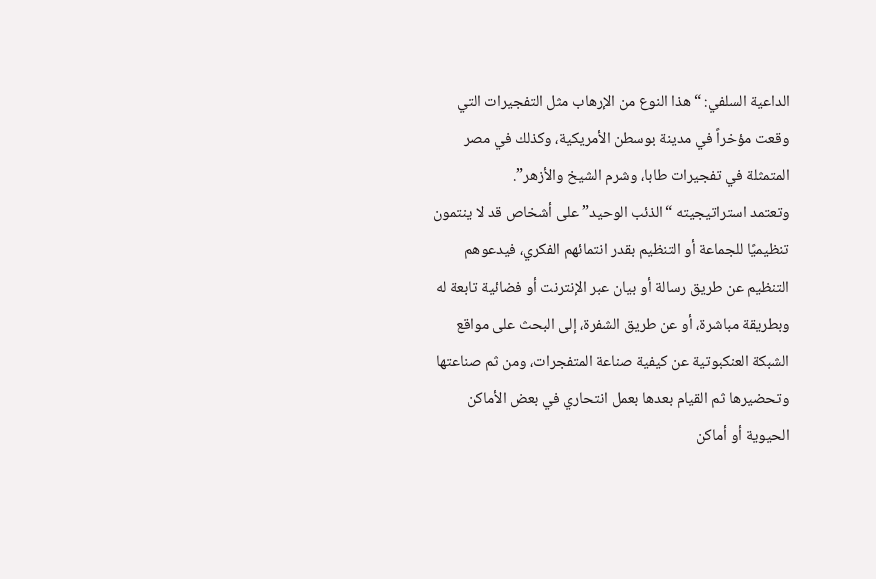الداعية السلفي: “هذا النوع من الإرهاب مثل التفجيرات التي وقعت مؤخراً في مدينة بوسطن الأمريكية، وكذلك في مصر المتمثلة في تفجيرات طابا، وشرم الشيخ والأزهر”.
وتعتمد استراتيجيته “الذئب الوحيد” على أشخاص قد لا ينتمون تنظيميًا للجماعة أو التنظيم بقدر انتمائهم الفكري، فيدعوهم التنظيم عن طريق رسالة أو بيان عبر الإنترنت أو فضائية تابعة له وبطريقة مباشرة، أو عن طريق الشفرة، إلى البحث على مواقع الشبكة العنكبوتية عن كيفية صناعة المتفجرات، ومن ثم صناعتها وتحضيرها ثم القيام بعدها بعمل انتحاري في بعض الأماكن الحيوية أو أماكن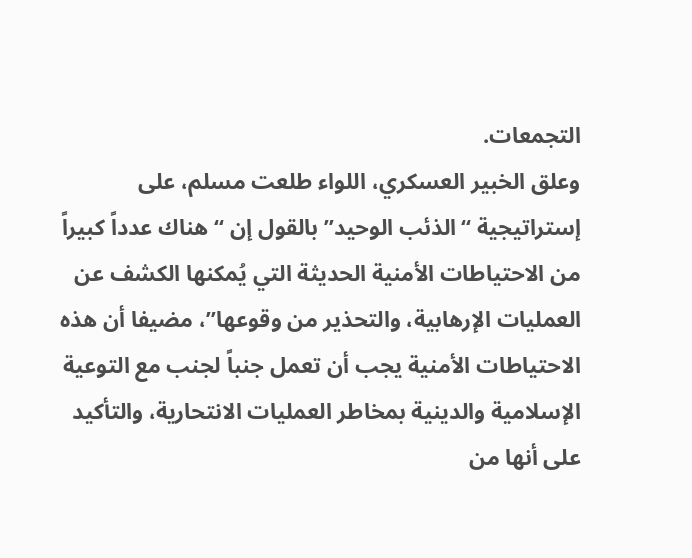التجمعات.
وعلق الخبير العسكري، اللواء طلعت مسلم، على إستراتيجية “الذئب الوحيد” بالقول إن “هناك عدداً كبيراً من الاحتياطات الأمنية الحديثة التي يُمكنها الكشف عن العمليات الإرهابية، والتحذير من وقوعها”، مضيفا أن هذه الاحتياطات الأمنية يجب أن تعمل جنباً لجنب مع التوعية الإسلامية والدينية بمخاطر العمليات الانتحارية، والتأكيد على أنها من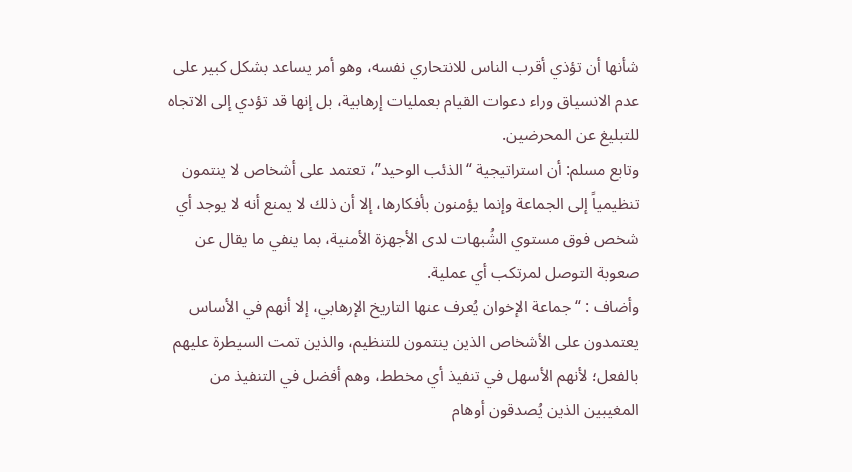شأنها أن تؤذي أقرب الناس للانتحاري نفسه، وهو أمر يساعد بشكل كبير على عدم الانسياق وراء دعوات القيام بعمليات إرهابية، بل إنها قد تؤدي إلى الاتجاه للتبليغ عن المحرضين.
وتابع مسلم: أن استراتيجية “الذئب الوحيد”، تعتمد على أشخاص لا ينتمون تنظيمياً إلى الجماعة وإنما يؤمنون بأفكارها، إلا أن ذلك لا يمنع أنه لا يوجد أي شخص فوق مستوي الشُبهات لدى الأجهزة الأمنية، بما ينفي ما يقال عن صعوبة التوصل لمرتكب أي عملية.
وأضاف : “جماعة الإخوان يُعرف عنها التاريخ الإرهابي، إلا أنهم في الأساس يعتمدون على الأشخاص الذين ينتمون للتنظيم، والذين تمت السيطرة عليهم بالفعل؛ لأنهم الأسهل في تنفيذ أي مخطط، وهم أفضل في التنفيذ من المغيبين الذين يُصدقون أوهام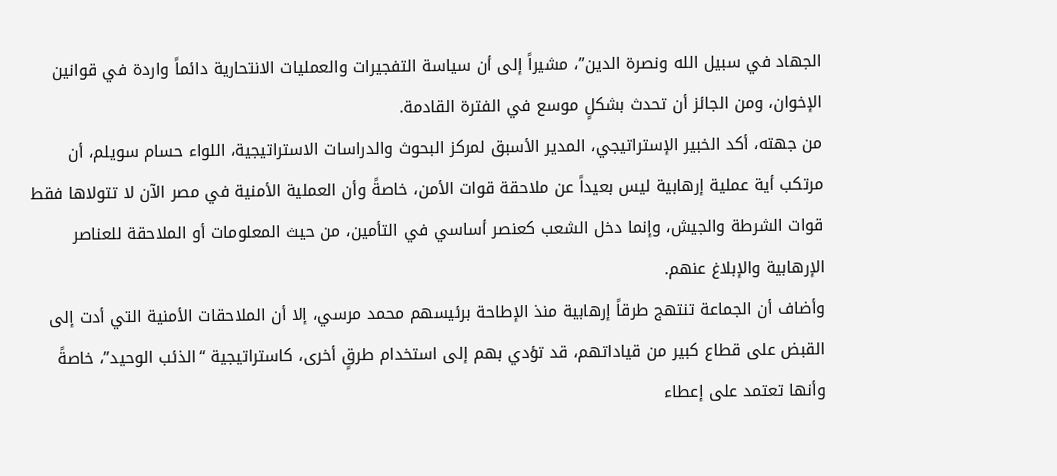الجهاد في سبيل الله ونصرة الدين”، مشيراً إلى أن سياسة التفجيرات والعمليات الانتحارية دائماً واردة في قوانين الإخوان، ومن الجائز أن تحدث بشكلٍ موسع في الفترة القادمة.
من جهته، أكد الخبير الإستراتيجي، المدير الأسبق لمركز البحوث والدراسات الاستراتيجية، اللواء حسام سويلم، أن مرتكب أية عملية إرهابية ليس بعيداً عن ملاحقة قوات الأمن، خاصةً وأن العملية الأمنية في مصر الآن لا تتولاها فقط قوات الشرطة والجيش، وإنما دخل الشعب كعنصر أساسي في التأمين، من حيث المعلومات أو الملاحقة للعناصر الإرهابية والإبلاغ عنهم.
وأضاف أن الجماعة تنتهج طرقاً إرهابية منذ الإطاحة برئيسهم محمد مرسي، إلا أن الملاحقات الأمنية التي أدت إلى القبض على قطاع كبير من قياداتهم، قد تؤدي بهم إلى استخدام طرقٍ أخرى، كاستراتيجية “الذئب الوحيد”، خاصةً وأنها تعتمد على إعطاء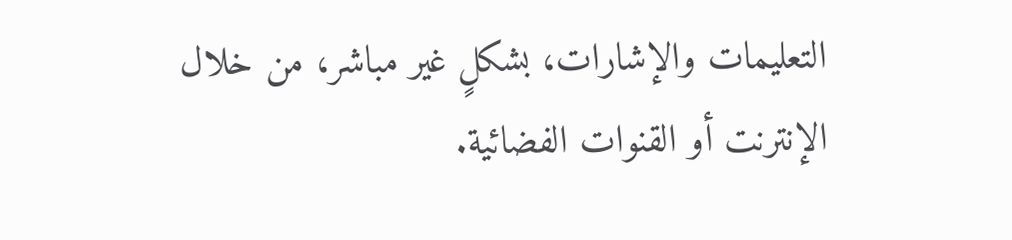التعليمات والإشارات، بشكلٍ غير مباشر، من خلال الإنترنت أو القنوات الفضائية.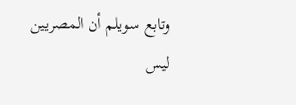وتابع سويلم أن المصريين ليس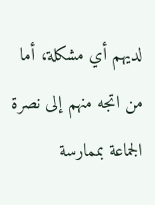لديهم أي مشكلة، أما من اتجه منهم إلى نصرة الجماعة بممارسة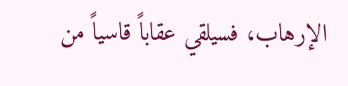الإرهاب، فسيلقي عقاباً قاسياً من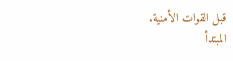قبل القوات الأمنية.
المبتدأ